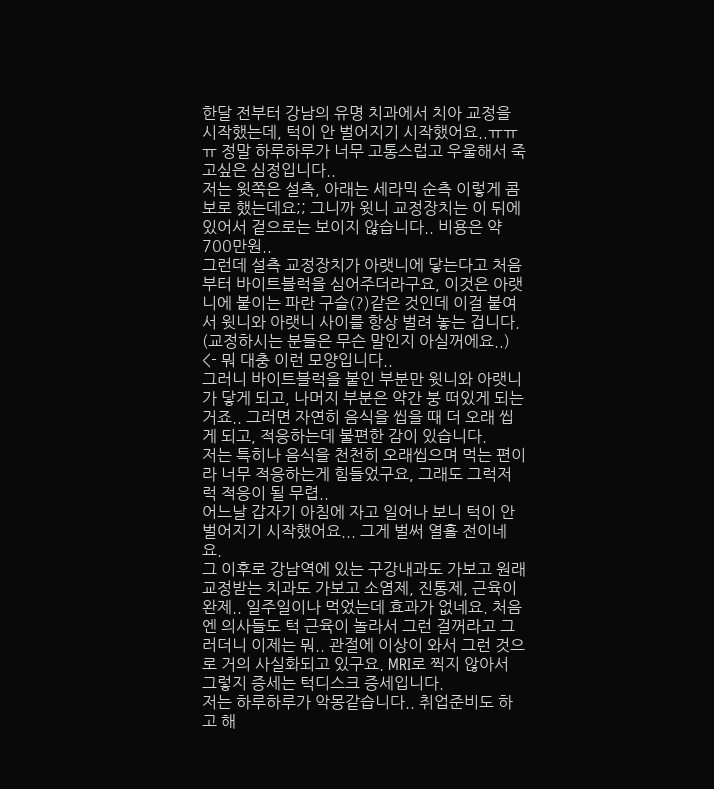한달 전부터 강남의 유명 치과에서 치아 교정을 시작했는데, 턱이 안 벌어지기 시작했어요..ㅠㅠㅠ 정말 하루하루가 너무 고통스럽고 우울해서 죽고싶은 심정입니다..
저는 윗쪽은 설측, 아래는 세라믹 순측 이렇게 콤보로 했는데요;; 그니까 윗니 교정장치는 이 뒤에 있어서 겉으로는 보이지 않습니다.. 비용은 약 700만원..
그런데 설측 교정장치가 아랫니에 닿는다고 처음부터 바이트블럭을 심어주더라구요, 이것은 아랫니에 붙이는 파란 구슬(?)같은 것인데 이걸 붙여서 윗니와 아랫니 사이를 항상 벌려 놓는 겁니다. (교정하시는 분들은 무슨 말인지 아실꺼에요..)
<- 뭐 대충 이런 모양입니다..
그러니 바이트블럭을 붙인 부분만 윗니와 아랫니가 닿게 되고, 나머지 부분은 약간 붕 떠있게 되는 거죠.. 그러면 자연히 음식을 씹을 때 더 오래 씹게 되고, 적응하는데 불편한 감이 있습니다.
저는 특히나 음식을 천천히 오래씹으며 먹는 편이라 너무 적응하는게 힘들었구요, 그래도 그럭저럭 적응이 될 무렵..
어느날 갑자기 아침에 자고 일어나 보니 턱이 안벌어지기 시작했어요... 그게 벌써 열흘 전이네요.
그 이후로 강남역에 있는 구강내과도 가보고 원래 교정받는 치과도 가보고 소염제, 진통제, 근육이완제.. 일주일이나 먹었는데 효과가 없네요. 처음엔 의사들도 턱 근육이 놀라서 그런 걸꺼라고 그러더니 이제는 뭐.. 관절에 이상이 와서 그런 것으로 거의 사실화되고 있구요. MRI로 찍지 않아서 그렇지 증세는 턱디스크 증세입니다.
저는 하루하루가 악몽같습니다.. 취업준비도 하고 해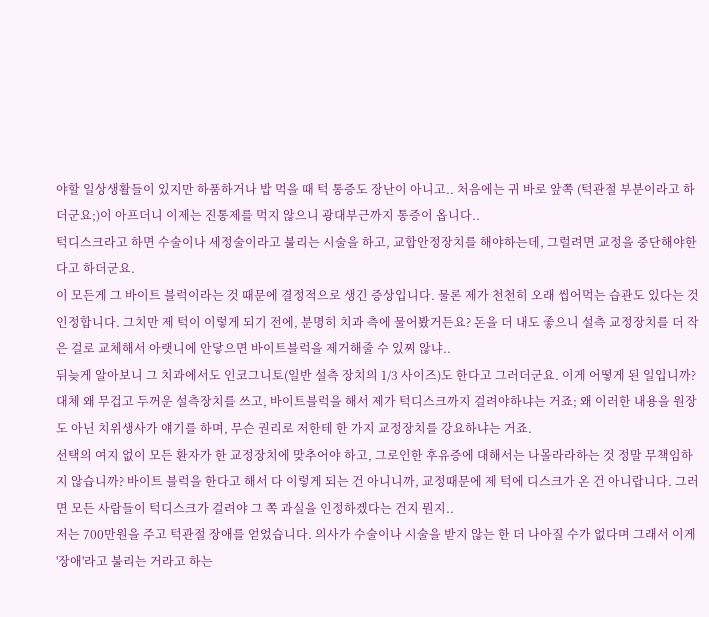야할 일상생활들이 있지만 하품하거나 밥 먹을 때 턱 통증도 장난이 아니고.. 처음에는 귀 바로 앞쪽 (턱관절 부분이라고 하더군요;)이 아프더니 이제는 진통제를 먹지 않으니 광대부근까지 통증이 옵니다..
턱디스크라고 하면 수술이나 세정술이라고 불리는 시술을 하고, 교합안정장치를 해야하는데, 그럴려면 교정을 중단해야한다고 하더군요.
이 모든게 그 바이트 블럭이라는 것 때문에 결정적으로 생긴 증상입니다. 물론 제가 천천히 오래 씹어먹는 습관도 있다는 것 인정합니다. 그치만 제 턱이 이렇게 되기 전에, 분명히 치과 측에 물어봤거든요? 돈을 더 내도 좋으니 설측 교정장치를 더 작은 걸로 교체해서 아랫니에 안닿으면 바이트블럭을 제거해줄 수 있찌 않냐..
뒤늦게 알아보니 그 치과에서도 인코그니토(일반 설측 장치의 1/3 사이즈)도 한다고 그러더군요. 이게 어떻게 된 일입니까? 대체 왜 무겁고 두꺼운 설측장치를 쓰고, 바이트블럭을 해서 제가 턱디스크까지 걸려야하냐는 거죠; 왜 이러한 내용을 원장도 아닌 치위생사가 얘기를 하며, 무슨 권리로 저한테 한 가지 교정장치를 강요하냐는 거죠.
선택의 여지 없이 모든 환자가 한 교정장치에 맞추어야 하고, 그로인한 후유증에 대해서는 나몰라라하는 것 정말 무책임하지 않습니까? 바이트 블럭을 한다고 해서 다 이렇게 되는 건 아니니까, 교정때문에 제 턱에 디스크가 온 건 아니랍니다. 그러면 모든 사람들이 턱디스크가 걸려야 그 쪽 과실을 인정하겠다는 건지 뭔지..
저는 700만원을 주고 턱관절 장애를 얻었습니다. 의사가 수술이나 시술을 받지 않는 한 더 나아질 수가 없다며 그래서 이게 '장애'라고 불리는 거라고 하는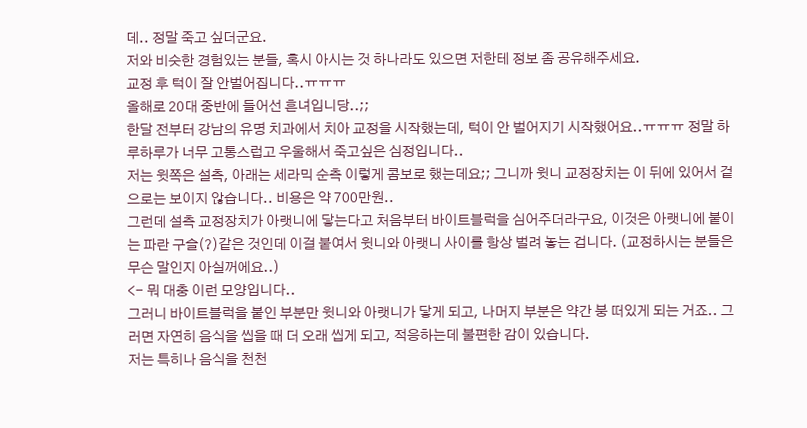데.. 정말 죽고 싶더군요.
저와 비슷한 경험있는 분들, 혹시 아시는 것 하나라도 있으면 저한테 정보 좀 공유해주세요.
교정 후 턱이 잘 안벌어집니다..ㅠㅠㅠ
올해로 20대 중반에 들어선 흔녀입니당..;;
한달 전부터 강남의 유명 치과에서 치아 교정을 시작했는데, 턱이 안 벌어지기 시작했어요..ㅠㅠㅠ 정말 하루하루가 너무 고통스럽고 우울해서 죽고싶은 심정입니다..
저는 윗쪽은 설측, 아래는 세라믹 순측 이렇게 콤보로 했는데요;; 그니까 윗니 교정장치는 이 뒤에 있어서 겉으로는 보이지 않습니다.. 비용은 약 700만원..
그런데 설측 교정장치가 아랫니에 닿는다고 처음부터 바이트블럭을 심어주더라구요, 이것은 아랫니에 붙이는 파란 구슬(?)같은 것인데 이걸 붙여서 윗니와 아랫니 사이를 항상 벌려 놓는 겁니다. (교정하시는 분들은 무슨 말인지 아실꺼에요..)
<- 뭐 대충 이런 모양입니다..
그러니 바이트블럭을 붙인 부분만 윗니와 아랫니가 닿게 되고, 나머지 부분은 약간 붕 떠있게 되는 거죠.. 그러면 자연히 음식을 씹을 때 더 오래 씹게 되고, 적응하는데 불편한 감이 있습니다.
저는 특히나 음식을 천천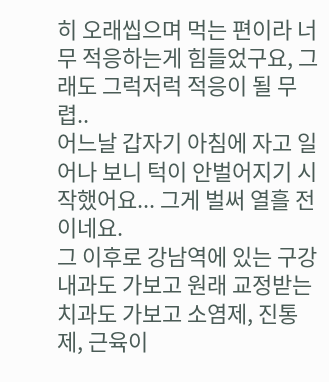히 오래씹으며 먹는 편이라 너무 적응하는게 힘들었구요, 그래도 그럭저럭 적응이 될 무렵..
어느날 갑자기 아침에 자고 일어나 보니 턱이 안벌어지기 시작했어요... 그게 벌써 열흘 전이네요.
그 이후로 강남역에 있는 구강내과도 가보고 원래 교정받는 치과도 가보고 소염제, 진통제, 근육이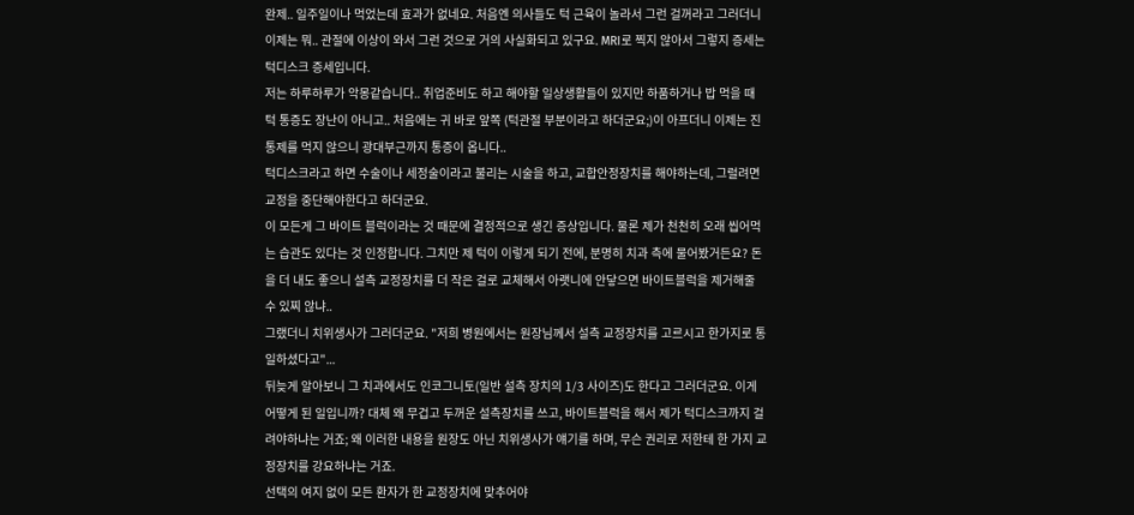완제.. 일주일이나 먹었는데 효과가 없네요. 처음엔 의사들도 턱 근육이 놀라서 그런 걸꺼라고 그러더니 이제는 뭐.. 관절에 이상이 와서 그런 것으로 거의 사실화되고 있구요. MRI로 찍지 않아서 그렇지 증세는 턱디스크 증세입니다.
저는 하루하루가 악몽같습니다.. 취업준비도 하고 해야할 일상생활들이 있지만 하품하거나 밥 먹을 때 턱 통증도 장난이 아니고.. 처음에는 귀 바로 앞쪽 (턱관절 부분이라고 하더군요;)이 아프더니 이제는 진통제를 먹지 않으니 광대부근까지 통증이 옵니다..
턱디스크라고 하면 수술이나 세정술이라고 불리는 시술을 하고, 교합안정장치를 해야하는데, 그럴려면 교정을 중단해야한다고 하더군요.
이 모든게 그 바이트 블럭이라는 것 때문에 결정적으로 생긴 증상입니다. 물론 제가 천천히 오래 씹어먹는 습관도 있다는 것 인정합니다. 그치만 제 턱이 이렇게 되기 전에, 분명히 치과 측에 물어봤거든요? 돈을 더 내도 좋으니 설측 교정장치를 더 작은 걸로 교체해서 아랫니에 안닿으면 바이트블럭을 제거해줄 수 있찌 않냐..
그랬더니 치위생사가 그러더군요. "저희 병원에서는 원장님께서 설측 교정장치를 고르시고 한가지로 통일하셨다고"...
뒤늦게 알아보니 그 치과에서도 인코그니토(일반 설측 장치의 1/3 사이즈)도 한다고 그러더군요. 이게 어떻게 된 일입니까? 대체 왜 무겁고 두꺼운 설측장치를 쓰고, 바이트블럭을 해서 제가 턱디스크까지 걸려야하냐는 거죠; 왜 이러한 내용을 원장도 아닌 치위생사가 얘기를 하며, 무슨 권리로 저한테 한 가지 교정장치를 강요하냐는 거죠.
선택의 여지 없이 모든 환자가 한 교정장치에 맞추어야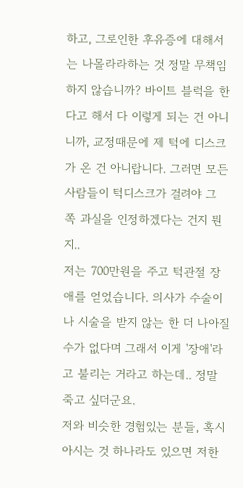하고, 그로인한 후유증에 대해서는 나몰라라하는 것 정말 무책임하지 않습니까? 바이트 블럭을 한다고 해서 다 이렇게 되는 건 아니니까, 교정때문에 제 턱에 디스크가 온 건 아니랍니다. 그러면 모든 사람들이 턱디스크가 걸려야 그 쪽 과실을 인정하겠다는 건지 뭔지..
저는 700만원을 주고 턱관절 장애를 얻었습니다. 의사가 수술이나 시술을 받지 않는 한 더 나아질 수가 없다며 그래서 이게 '장애'라고 불리는 거라고 하는데.. 정말 죽고 싶더군요.
저와 비슷한 경험있는 분들, 혹시 아시는 것 하나라도 있으면 저한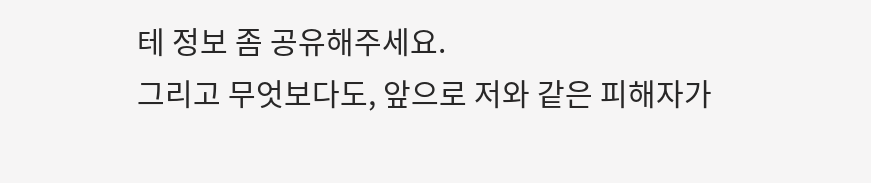테 정보 좀 공유해주세요.
그리고 무엇보다도, 앞으로 저와 같은 피해자가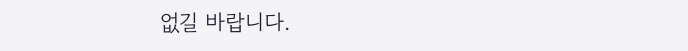없길 바랍니다.